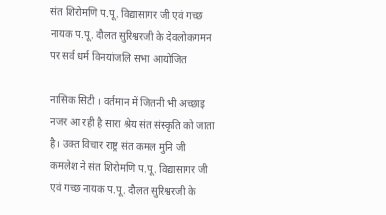संत शिरोमणि प.पू. विद्यासागर जी एवं गच्छ नायक प.पू. दौलत सुरिश्वरजी के देवलोकगमन पर सर्व धर्म विनयांजलि सभा आयोजित

नासिक सिटी । वर्तमान में जितनी भी अच्छाइ नजर आ रही है सारा श्रेय संत संस्कृति को जाता है। उक्त विचार राष्ट्र संत कमल मुनि जी कमलेश ने संत शिरोमणि प.पू. विद्यासागर जी एवं गच्छ नायक प.पू. दौलत सुरिश्वरजी के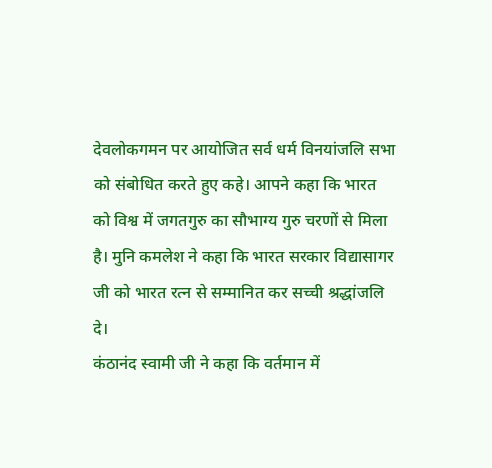देवलोकगमन पर आयोजित सर्व धर्म विनयांजलि सभा को संबोधित करते हुए कहे। आपने कहा कि भारत को विश्व में जगतगुरु का सौभाग्य गुरु चरणों से मिला है। मुनि कमलेश ने कहा कि भारत सरकार विद्यासागर जी को भारत रत्न से सम्मानित कर सच्ची श्रद्धांजलि दे।
कंठानंद स्वामी जी ने कहा कि वर्तमान में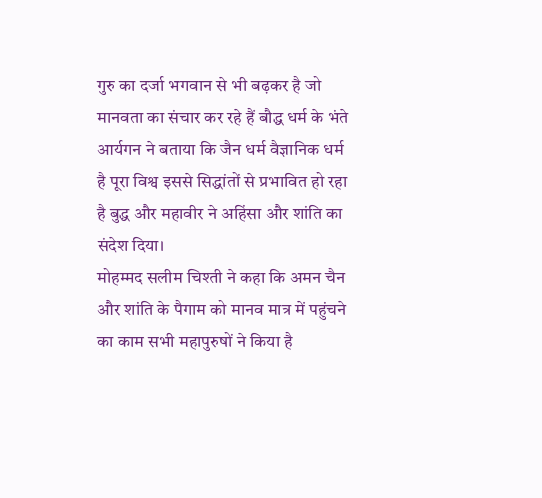गुरु का दर्जा भगवान से भी बढ़कर है जो मानवता का संचार कर रहे हैं बौद्ध धर्म के भंते आर्यगन ने बताया कि जैन धर्म वैज्ञानिक धर्म है पूरा विश्व इससे सिद्धांतों से प्रभावित हो रहा है बुद्ध और महावीर ने अहिंसा और शांति का संदेश दिया।
मोहम्मद सलीम चिश्ती ने कहा कि अमन चैन और शांति के पैगाम को मानव मात्र में पहुंचने का काम सभी महापुरुषों ने किया है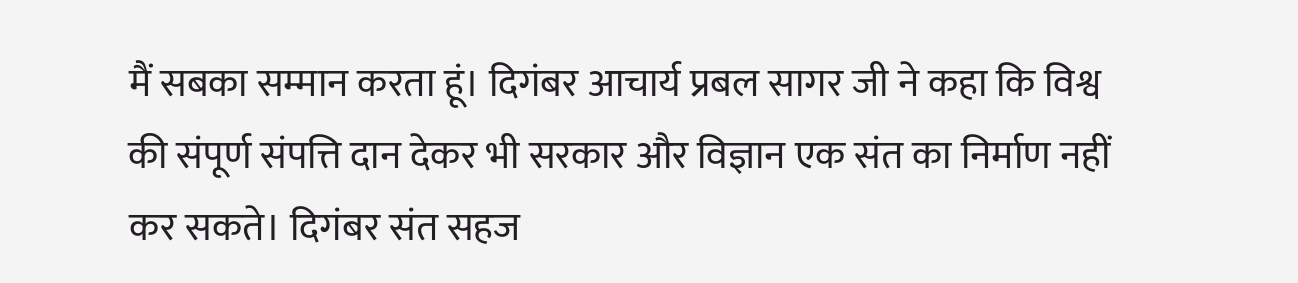मैं सबका सम्मान करता हूं। दिगंबर आचार्य प्रबल सागर जी ने कहा कि विश्व की संपूर्ण संपत्ति दान देकर भी सरकार और विज्ञान एक संत का निर्माण नहीं कर सकते। दिगंबर संत सहज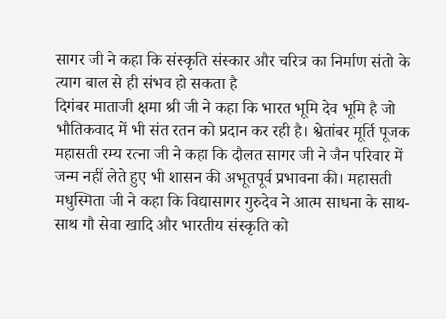सागर जी ने कहा कि संस्कृति संस्कार और चरित्र का निर्माण संतो के त्याग बाल से ही संभव हो सकता है
दिगंबर माताजी क्षमा श्री जी ने कहा कि भारत भूमि देव भूमि है जो भौतिकवाद में भी संत रतन को प्रदान कर रही है। श्वेतांबर मूर्ति पूजक महासती रम्य रत्ना जी ने कहा कि दौलत सागर जी ने जैन परिवार में जन्म नहीं लेते हुए भी शासन की अभूतपूर्व प्रभावना की। महासती मधुस्मिता जी ने कहा कि विद्यासागर गुरुदेव ने आत्म साधना के साथ-साथ गौ सेवा खादि और भारतीय संस्कृति को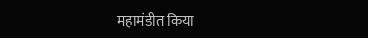महामंडीत किया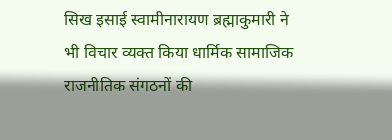सिख इसाई स्वामीनारायण ब्रह्माकुमारी ने भी विचार व्यक्त किया धार्मिक सामाजिक राजनीतिक संगठनों की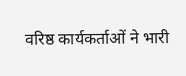वरिष्ठ कार्यकर्ताओं ने भारी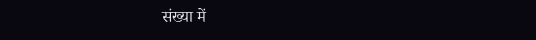संख्या में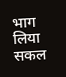भाग लिया सकल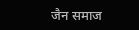जैन समाज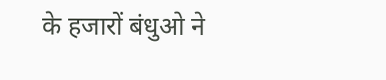के हजारों बंधुओ ने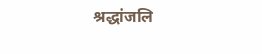श्रद्धांजलि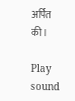अर्पित की।

Play sound